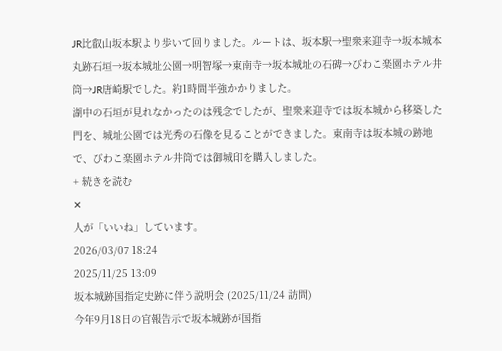JR比叡山坂本駅より歩いて回りました。ルートは、坂本駅→聖衆来迎寺→坂本城本丸跡石垣→坂本城址公園→明智塚→東南寺→坂本城址の石碑→びわこ楽園ホテル井筒→JR唐崎駅でした。約1時間半強かかりました。
湖中の石垣が見れなかったのは残念でしたが、聖衆来迎寺では坂本城から移築した門を、城址公園では光秀の石像を見ることができました。東南寺は坂本城の跡地で、びわこ楽園ホテル井筒では御城印を購入しました。
+ 続きを読む
✕
人が「いいね」しています。
2026/03/07 18:24
2025/11/25 13:09
坂本城跡国指定史跡に伴う説明会 (2025/11/24 訪問)
今年9月18日の官報告示で坂本城跡が国指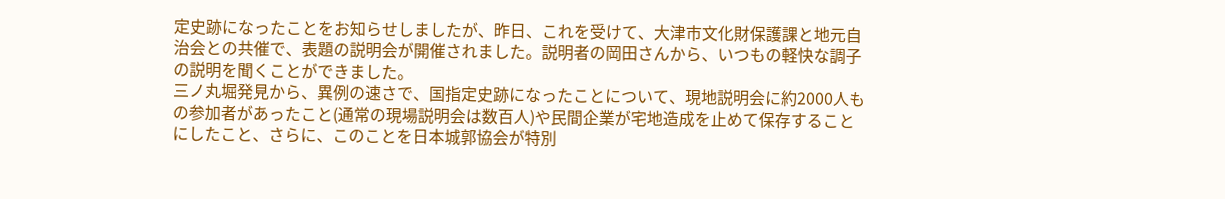定史跡になったことをお知らせしましたが、昨日、これを受けて、大津市文化財保護課と地元自治会との共催で、表題の説明会が開催されました。説明者の岡田さんから、いつもの軽快な調子の説明を聞くことができました。
三ノ丸堀発見から、異例の速さで、国指定史跡になったことについて、現地説明会に約2000人もの参加者があったこと(通常の現場説明会は数百人)や民間企業が宅地造成を止めて保存することにしたこと、さらに、このことを日本城郭協会が特別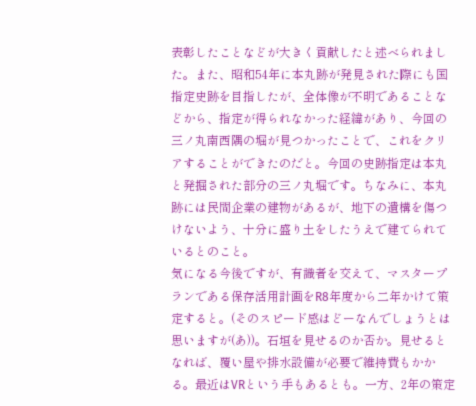表彰したことなどが大きく貢献したと述べられました。また、昭和54年に本丸跡が発見された際にも国指定史跡を目指したが、全体像が不明であることなどから、指定が得られなかった経緯があり、今回の三ノ丸南西隅の堀が見つかったことで、これをクリアすることができたのだと。今回の史跡指定は本丸と発掘された部分の三ノ丸堀です。ちなみに、本丸跡には民間企業の建物があるが、地下の遺構を傷つけないよう、十分に盛り土をしたうえで建てられているとのこと。
気になる今後ですが、有識者を交えて、マスタープランである保存活用計画をR8年度から二年かけて策定すると。(そのスピード感はどーなんでしょうとは思いますが(あ))。石垣を見せるのか否か。見せるとなれば、覆い屋や排水設備が必要で維持費もかかる。最近はVRという手もあるとも。一方、2年の策定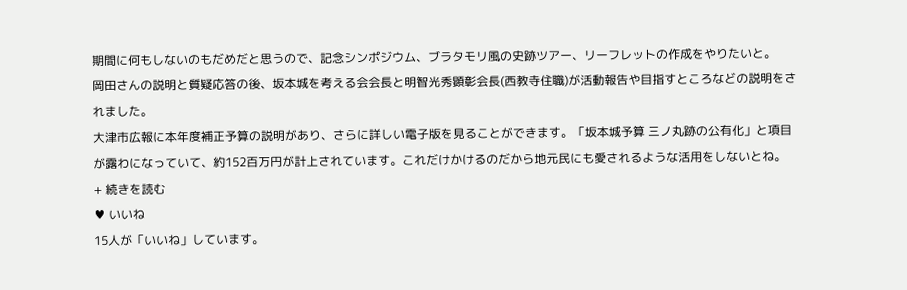期間に何もしないのもだめだと思うので、記念シンポジウム、ブラタモリ風の史跡ツアー、リーフレットの作成をやりたいと。
岡田さんの説明と質疑応答の後、坂本城を考える会会長と明智光秀顕彰会長(西教寺住職)が活動報告や目指すところなどの説明をされました。
大津市広報に本年度補正予算の説明があり、さらに詳しい電子版を見ることができます。「坂本城予算 三ノ丸跡の公有化」と項目が露わになっていて、約152百万円が計上されています。これだけかけるのだから地元民にも愛されるような活用をしないとね。
+ 続きを読む
♥ いいね
15人が「いいね」しています。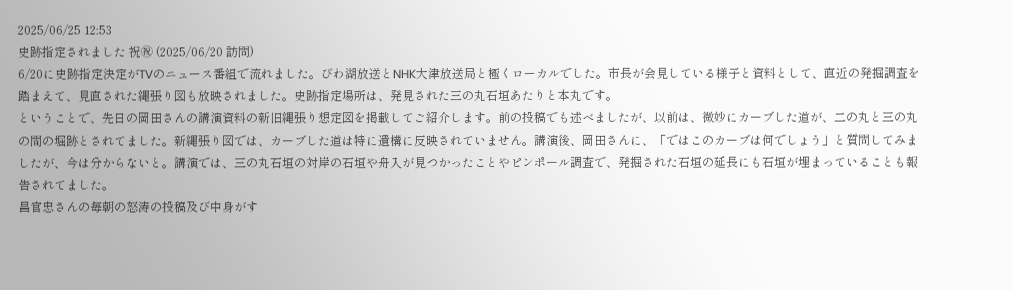2025/06/25 12:53
史跡指定されました 祝㊗ (2025/06/20 訪問)
6/20に史跡指定決定がTVのニュース番組で流れました。びわ湖放送とNHK大津放送局と極くローカルでした。市長が会見している様子と資料として、直近の発掘調査を踏まえて、見直された縄張り図も放映されました。史跡指定場所は、発見された三の丸石垣あたりと本丸です。
ということで、先日の岡田さんの講演資料の新旧縄張り想定図を掲載してご紹介します。前の投稿でも述べましたが、以前は、微妙にカーブした道が、二の丸と三の丸の間の堀跡とされてました。新縄張り図では、カーブした道は特に遺構に反映されていません。講演後、岡田さんに、「ではこのカーブは何でしょう」と質問してみましたが、今は分からないと。講演では、三の丸石垣の対岸の石垣や舟入が見つかったことやピンポール調査で、発掘された石垣の延長にも石垣が埋まっていることも報告されてました。
昌官忠さんの毎朝の怒涛の投稿及び中身がす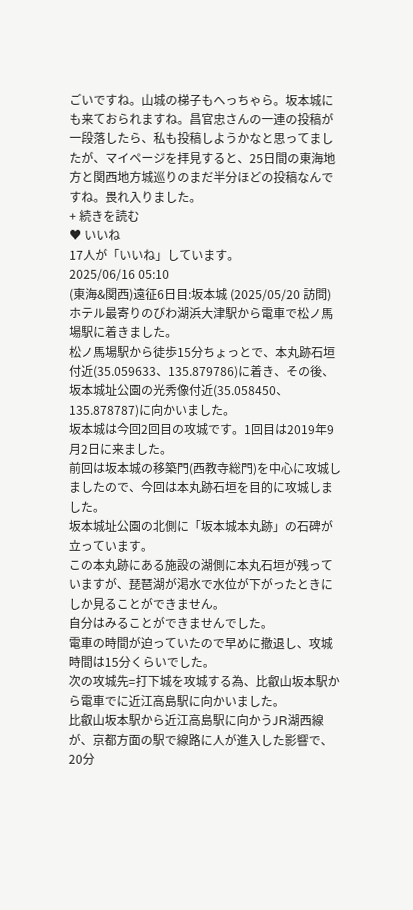ごいですね。山城の梯子もへっちゃら。坂本城にも来ておられますね。昌官忠さんの一連の投稿が一段落したら、私も投稿しようかなと思ってましたが、マイページを拝見すると、25日間の東海地方と関西地方城巡りのまだ半分ほどの投稿なんですね。畏れ入りました。
+ 続きを読む
♥ いいね
17人が「いいね」しています。
2025/06/16 05:10
(東海&関西)遠征6日目:坂本城 (2025/05/20 訪問)
ホテル最寄りのびわ湖浜大津駅から電車で松ノ馬場駅に着きました。
松ノ馬場駅から徒歩15分ちょっとで、本丸跡石垣付近(35.059633、135.879786)に着き、その後、坂本城址公園の光秀像付近(35.058450、135.878787)に向かいました。
坂本城は今回2回目の攻城です。1回目は2019年9月2日に来ました。
前回は坂本城の移築門(西教寺総門)を中心に攻城しましたので、今回は本丸跡石垣を目的に攻城しました。
坂本城址公園の北側に「坂本城本丸跡」の石碑が立っています。
この本丸跡にある施設の湖側に本丸石垣が残っていますが、琵琶湖が渇水で水位が下がったときにしか見ることができません。
自分はみることができませんでした。
電車の時間が迫っていたので早めに撤退し、攻城時間は15分くらいでした。
次の攻城先=打下城を攻城する為、比叡山坂本駅から電車でに近江高島駅に向かいました。
比叡山坂本駅から近江高島駅に向かうJR湖西線が、京都方面の駅で線路に人が進入した影響で、20分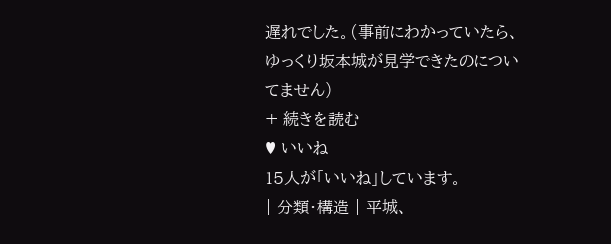遅れでした。(事前にわかっていたら、ゆっくり坂本城が見学できたのについてません)
+ 続きを読む
♥ いいね
15人が「いいね」しています。
| 分類・構造 | 平城、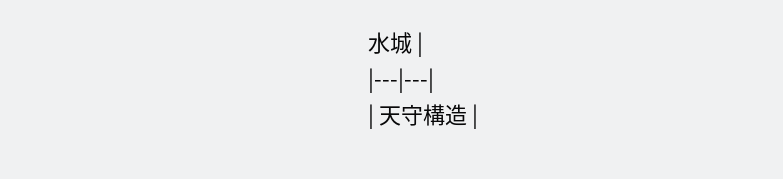水城 |
|---|---|
| 天守構造 |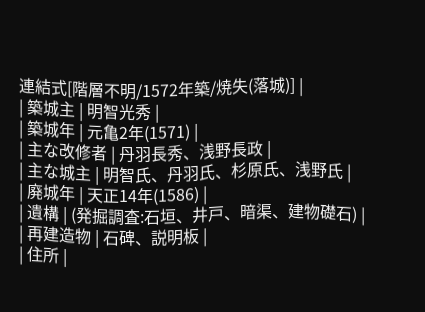連結式[階層不明/1572年築/焼失(落城)] |
| 築城主 | 明智光秀 |
| 築城年 | 元亀2年(1571) |
| 主な改修者 | 丹羽長秀、浅野長政 |
| 主な城主 | 明智氏、丹羽氏、杉原氏、浅野氏 |
| 廃城年 | 天正14年(1586) |
| 遺構 | (発掘調査:石垣、井戸、暗渠、建物礎石) |
| 再建造物 | 石碑、説明板 |
| 住所 |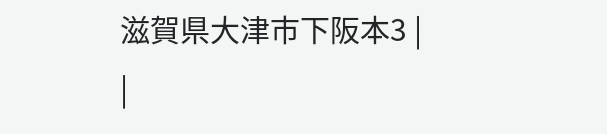滋賀県大津市下阪本3 |
|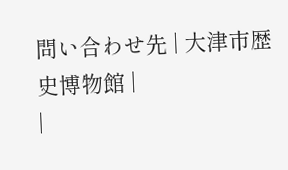問い合わせ先 | 大津市歴史博物館 |
|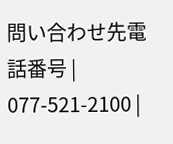問い合わせ先電話番号 | 077-521-2100 |